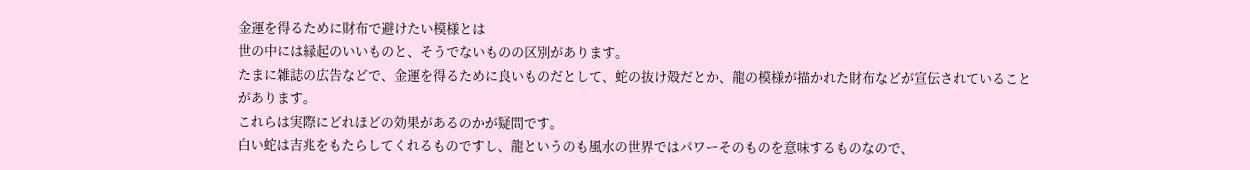金運を得るために財布で避けたい模様とは
世の中には縁起のいいものと、そうでないものの区別があります。
たまに雑誌の広告などで、金運を得るために良いものだとして、蛇の抜け殻だとか、龍の模様が描かれた財布などが宣伝されていることがあります。
これらは実際にどれほどの効果があるのかが疑問です。
白い蛇は吉兆をもたらしてくれるものですし、龍というのも風水の世界ではパワーそのものを意味するものなので、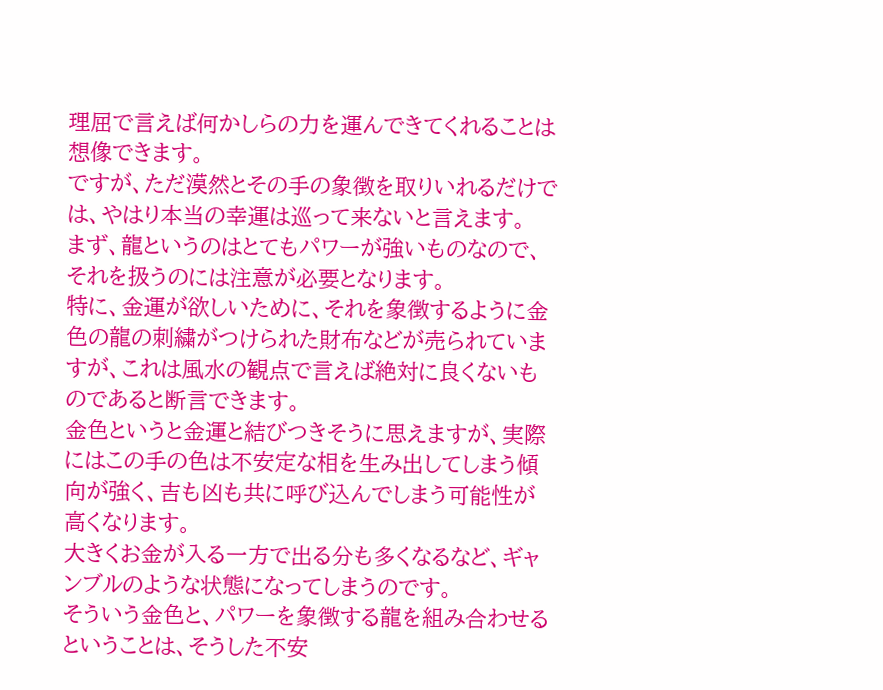理屈で言えば何かしらの力を運んできてくれることは想像できます。
ですが、ただ漠然とその手の象徴を取りいれるだけでは、やはり本当の幸運は巡って来ないと言えます。
まず、龍というのはとてもパワーが強いものなので、それを扱うのには注意が必要となります。
特に、金運が欲しいために、それを象徴するように金色の龍の刺繍がつけられた財布などが売られていますが、これは風水の観点で言えば絶対に良くないものであると断言できます。
金色というと金運と結びつきそうに思えますが、実際にはこの手の色は不安定な相を生み出してしまう傾向が強く、吉も凶も共に呼び込んでしまう可能性が高くなります。
大きくお金が入る一方で出る分も多くなるなど、ギャンブルのような状態になってしまうのです。
そういう金色と、パワーを象徴する龍を組み合わせるということは、そうした不安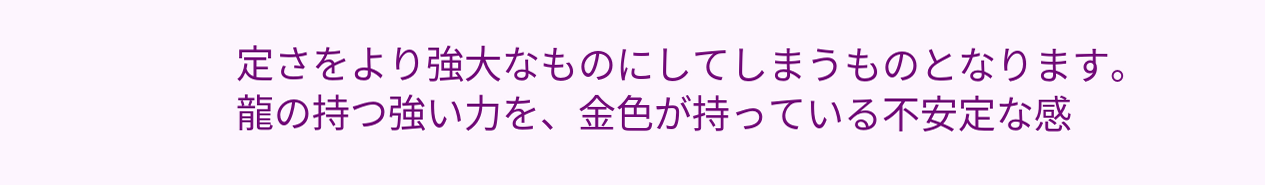定さをより強大なものにしてしまうものとなります。
龍の持つ強い力を、金色が持っている不安定な感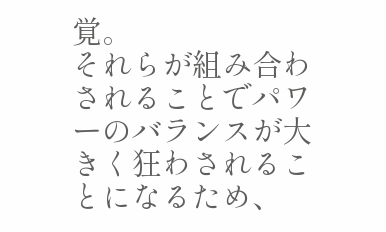覚。
それらが組み合わされることでパワーのバランスが大きく狂わされることになるため、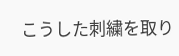こうした刺繍を取り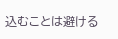込むことは避ける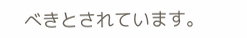べきとされています。